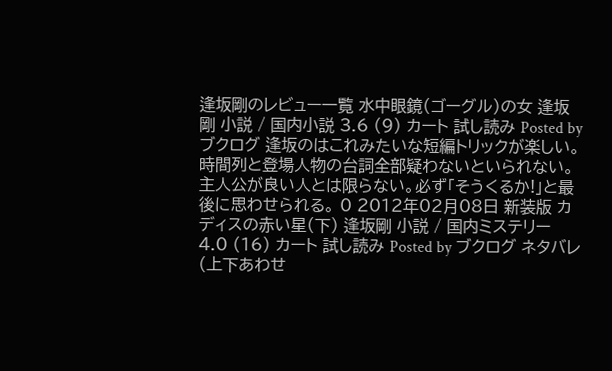逢坂剛のレビュー一覧 水中眼鏡(ゴーグル)の女 逢坂剛 小説 / 国内小説 3.6 (9) カート 試し読み Posted by ブクログ 逢坂のはこれみたいな短編トリックが楽しい。 時間列と登場人物の台詞全部疑わないといられない。主人公が良い人とは限らない。必ず「そうくるか!」と最後に思わせられる。 0 2012年02月08日 新装版 カディスの赤い星(下) 逢坂剛 小説 / 国内ミステリー 4.0 (16) カート 試し読み Posted by ブクログ ネタバレ (上下あわせ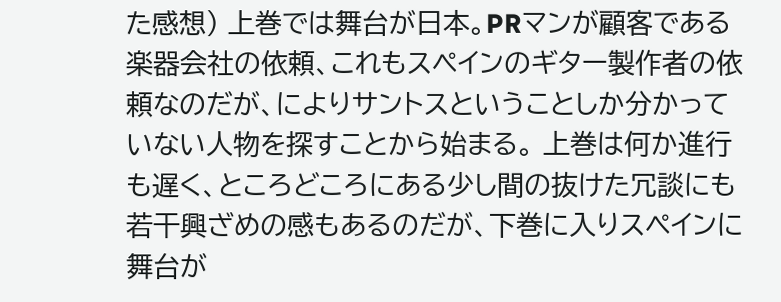た感想) 上巻では舞台が日本。PRマンが顧客である楽器会社の依頼、これもスペインのギター製作者の依頼なのだが、によりサントスということしか分かっていない人物を探すことから始まる。 上巻は何か進行も遅く、ところどころにある少し間の抜けた冗談にも若干興ざめの感もあるのだが、下巻に入りスペインに舞台が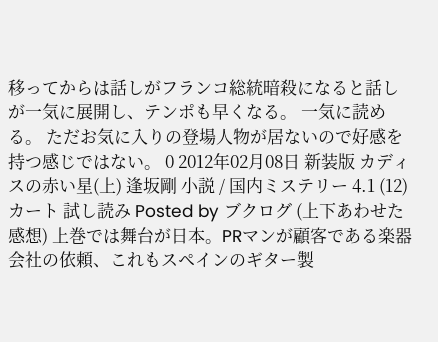移ってからは話しがフランコ総統暗殺になると話しが一気に展開し、テンポも早くなる。 一気に読める。 ただお気に入りの登場人物が居ないので好感を持つ感じではない。 0 2012年02月08日 新装版 カディスの赤い星(上) 逢坂剛 小説 / 国内ミステリー 4.1 (12) カート 試し読み Posted by ブクログ (上下あわせた感想) 上巻では舞台が日本。PRマンが顧客である楽器会社の依頼、これもスペインのギター製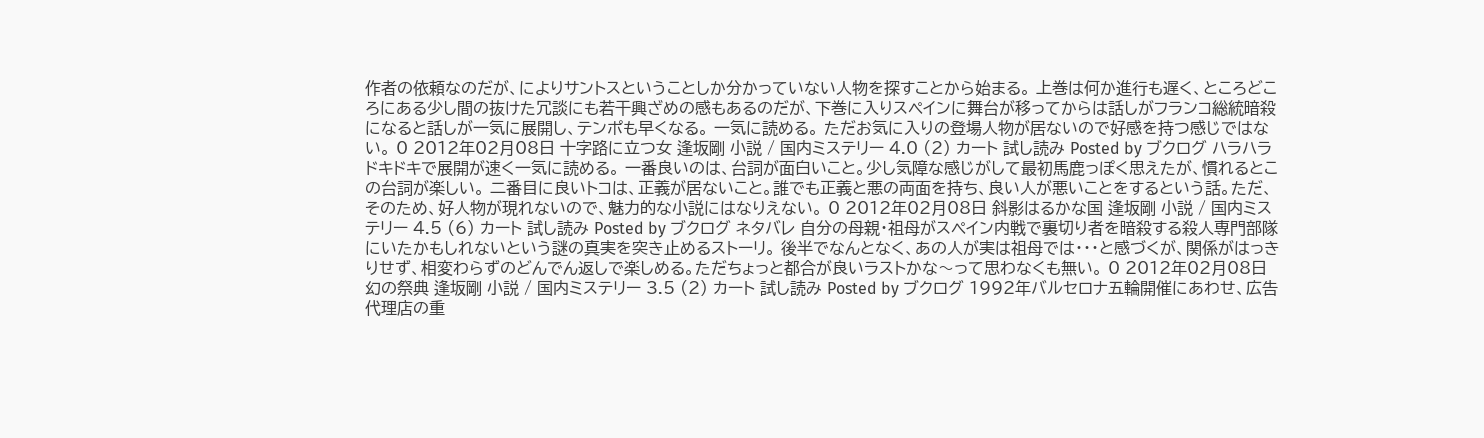作者の依頼なのだが、によりサントスということしか分かっていない人物を探すことから始まる。 上巻は何か進行も遅く、ところどころにある少し間の抜けた冗談にも若干興ざめの感もあるのだが、下巻に入りスペインに舞台が移ってからは話しがフランコ総統暗殺になると話しが一気に展開し、テンポも早くなる。 一気に読める。 ただお気に入りの登場人物が居ないので好感を持つ感じではない。 0 2012年02月08日 十字路に立つ女 逢坂剛 小説 / 国内ミステリー 4.0 (2) カート 試し読み Posted by ブクログ ハラハラドキドキで展開が速く一気に読める。 一番良いのは、台詞が面白いこと。少し気障な感じがして最初馬鹿っぽく思えたが、慣れるとこの台詞が楽しい。 二番目に良いトコは、正義が居ないこと。誰でも正義と悪の両面を持ち、良い人が悪いことをするという話。ただ、そのため、好人物が現れないので、魅力的な小説にはなりえない。 0 2012年02月08日 斜影はるかな国 逢坂剛 小説 / 国内ミステリー 4.5 (6) カート 試し読み Posted by ブクログ ネタバレ 自分の母親・祖母がスペイン内戦で裏切り者を暗殺する殺人専門部隊にいたかもしれないという謎の真実を突き止めるストーリ。 後半でなんとなく、あの人が実は祖母では・・・と感づくが、関係がはっきりせず、相変わらずのどんでん返しで楽しめる。ただちょっと都合が良いラストかな〜って思わなくも無い。 0 2012年02月08日 幻の祭典 逢坂剛 小説 / 国内ミステリー 3.5 (2) カート 試し読み Posted by ブクログ 1992年バルセロナ五輪開催にあわせ、広告代理店の重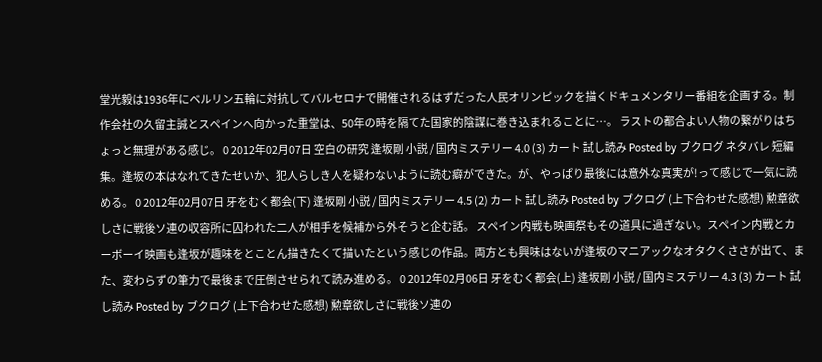堂光毅は1936年にベルリン五輪に対抗してバルセロナで開催されるはずだった人民オリンピックを描くドキュメンタリー番組を企画する。制作会社の久留主誠とスペインへ向かった重堂は、50年の時を隔てた国家的陰謀に巻き込まれることに…。 ラストの都合よい人物の繋がりはちょっと無理がある感じ。 0 2012年02月07日 空白の研究 逢坂剛 小説 / 国内ミステリー 4.0 (3) カート 試し読み Posted by ブクログ ネタバレ 短編集。逢坂の本はなれてきたせいか、犯人らしき人を疑わないように読む癖ができた。が、やっぱり最後には意外な真実が!って感じで一気に読める。 0 2012年02月07日 牙をむく都会(下) 逢坂剛 小説 / 国内ミステリー 4.5 (2) カート 試し読み Posted by ブクログ (上下合わせた感想) 勲章欲しさに戦後ソ連の収容所に囚われた二人が相手を候補から外そうと企む話。 スペイン内戦も映画祭もその道具に過ぎない。スペイン内戦とカーボーイ映画も逢坂が趣味をとことん描きたくて描いたという感じの作品。両方とも興味はないが逢坂のマニアックなオタクくささが出て、また、変わらずの筆力で最後まで圧倒させられて読み進める。 0 2012年02月06日 牙をむく都会(上) 逢坂剛 小説 / 国内ミステリー 4.3 (3) カート 試し読み Posted by ブクログ (上下合わせた感想) 勲章欲しさに戦後ソ連の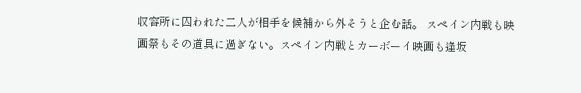収容所に囚われた二人が相手を候補から外そうと企む話。 スペイン内戦も映画祭もその道具に過ぎない。スペイン内戦とカーボーイ映画も逢坂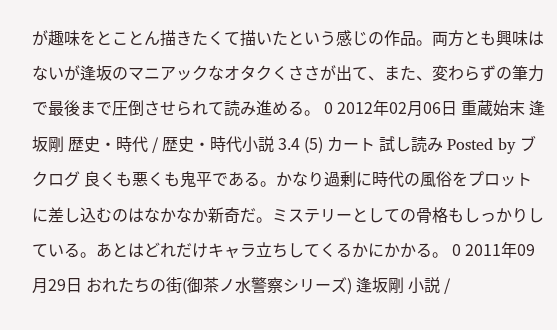が趣味をとことん描きたくて描いたという感じの作品。両方とも興味はないが逢坂のマニアックなオタクくささが出て、また、変わらずの筆力で最後まで圧倒させられて読み進める。 0 2012年02月06日 重蔵始末 逢坂剛 歴史・時代 / 歴史・時代小説 3.4 (5) カート 試し読み Posted by ブクログ 良くも悪くも鬼平である。かなり過剰に時代の風俗をプロットに差し込むのはなかなか新奇だ。ミステリーとしての骨格もしっかりしている。あとはどれだけキャラ立ちしてくるかにかかる。 0 2011年09月29日 おれたちの街(御茶ノ水警察シリーズ) 逢坂剛 小説 /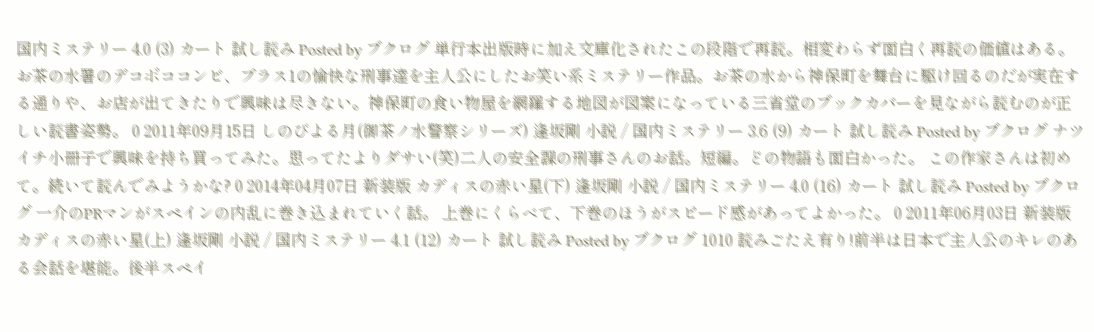国内ミステリー 4.0 (3) カート 試し読み Posted by ブクログ 単行本出版時に加え文庫化されたこの段階で再読。相変わらず面白く再読の価値はある。お茶の水署のデコボココンビ、プラス1の愉快な刑事達を主人公にしたお笑い系ミステリー作品。お茶の水から神保町を舞台に駆け回るのだが実在する通りや、お店が出てきたりで興味は尽きない。神保町の食い物屋を網羅する地図が図案になっている三省堂のブックカバーを見ながら読むのが正しい読書姿勢。 0 2011年09月15日 しのびよる月(御茶ノ水警察シリーズ) 逢坂剛 小説 / 国内ミステリー 3.6 (9) カート 試し読み Posted by ブクログ ナツイチ小冊子で興味を持ち買ってみた。思ってたよりダサい(笑)二人の安全課の刑事さんのお話。短編。どの物語も面白かった。 この作家さんは初めて。続いて読んでみようかな? 0 2014年04月07日 新装版 カディスの赤い星(下) 逢坂剛 小説 / 国内ミステリー 4.0 (16) カート 試し読み Posted by ブクログ 一介のPRマンがスペインの内乱に巻き込まれていく話。 上巻にくらべて、下巻のほうがスピード感があってよかった。 0 2011年06月03日 新装版 カディスの赤い星(上) 逢坂剛 小説 / 国内ミステリー 4.1 (12) カート 試し読み Posted by ブクログ 1010 読みごたえ有り!前半は日本で主人公のキレのある会話を堪能。後半スペイ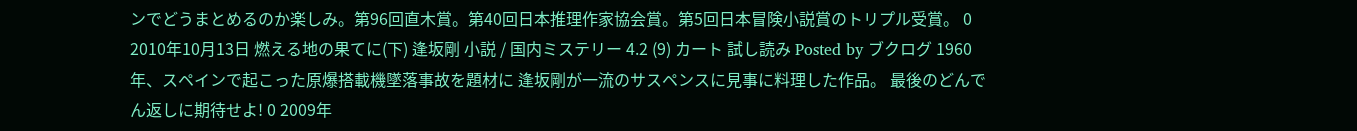ンでどうまとめるのか楽しみ。第96回直木賞。第40回日本推理作家協会賞。第5回日本冒険小説賞のトリプル受賞。 0 2010年10月13日 燃える地の果てに(下) 逢坂剛 小説 / 国内ミステリー 4.2 (9) カート 試し読み Posted by ブクログ 1960年、スペインで起こった原爆搭載機墜落事故を題材に 逢坂剛が一流のサスペンスに見事に料理した作品。 最後のどんでん返しに期待せよ! 0 2009年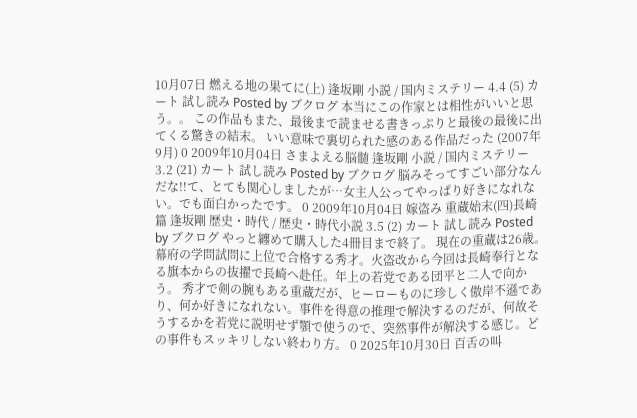10月07日 燃える地の果てに(上) 逢坂剛 小説 / 国内ミステリー 4.4 (5) カート 試し読み Posted by ブクログ 本当にこの作家とは相性がいいと思う。。 この作品もまた、最後まで読ませる書きっぷりと最後の最後に出てくる驚きの結末。 いい意味で裏切られた感のある作品だった (2007年9月) 0 2009年10月04日 さまよえる脳髄 逢坂剛 小説 / 国内ミステリー 3.2 (21) カート 試し読み Posted by ブクログ 脳みそってすごい部分なんだな!!て、とても関心しましたが…女主人公ってやっぱり好きになれない。でも面白かったです。 0 2009年10月04日 嫁盗み 重蔵始末(四)長崎篇 逢坂剛 歴史・時代 / 歴史・時代小説 3.5 (2) カート 試し読み Posted by ブクログ やっと纏めて購入した4冊目まで終了。 現在の重蔵は26歳。幕府の学問試問に上位で合格する秀才。火盗改から今回は長崎奉行となる旗本からの抜擢で長崎へ赴任。年上の若党である団平と二人で向かう。 秀才で剣の腕もある重蔵だが、ヒーローものに珍しく傲岸不遜であり、何か好きになれない。事件を得意の推理で解決するのだが、何故そうするかを若党に説明せず顎で使うので、突然事件が解決する感じ。どの事件もスッキリしない終わり方。 0 2025年10月30日 百舌の叫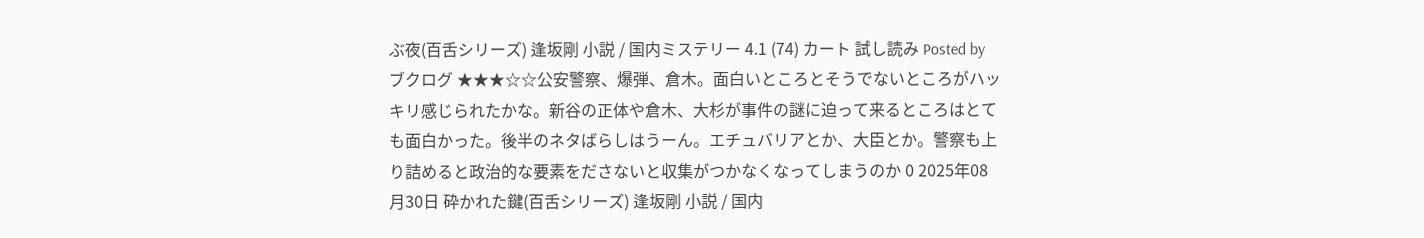ぶ夜(百舌シリーズ) 逢坂剛 小説 / 国内ミステリー 4.1 (74) カート 試し読み Posted by ブクログ ★★★☆☆公安警察、爆弾、倉木。面白いところとそうでないところがハッキリ感じられたかな。新谷の正体や倉木、大杉が事件の謎に迫って来るところはとても面白かった。後半のネタばらしはうーん。エチュバリアとか、大臣とか。警察も上り詰めると政治的な要素をださないと収集がつかなくなってしまうのか 0 2025年08月30日 砕かれた鍵(百舌シリーズ) 逢坂剛 小説 / 国内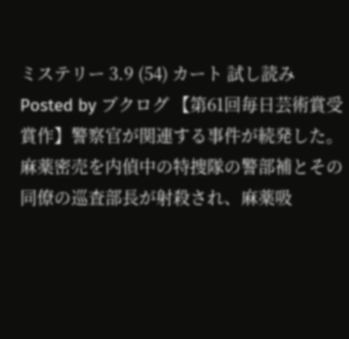ミステリー 3.9 (54) カート 試し読み Posted by ブクログ 【第61回毎日芸術賞受賞作】警察官が関連する事件が続発した。麻薬密売を内偵中の特捜隊の警部補とその同僚の巡査部長が射殺され、麻薬吸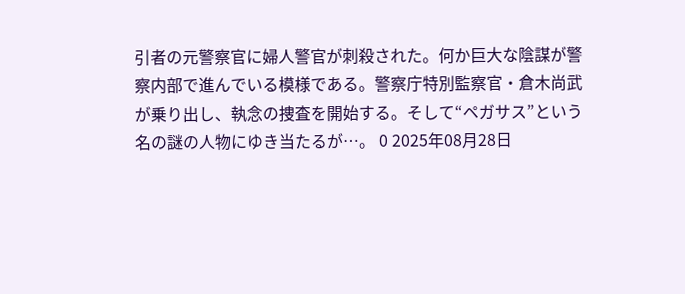引者の元警察官に婦人警官が刺殺された。何か巨大な陰謀が警察内部で進んでいる模様である。警察庁特別監察官・倉木尚武が乗り出し、執念の捜査を開始する。そして“ペガサス”という名の謎の人物にゆき当たるが…。 0 2025年08月28日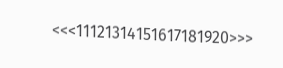<<<11121314151617181920>>>